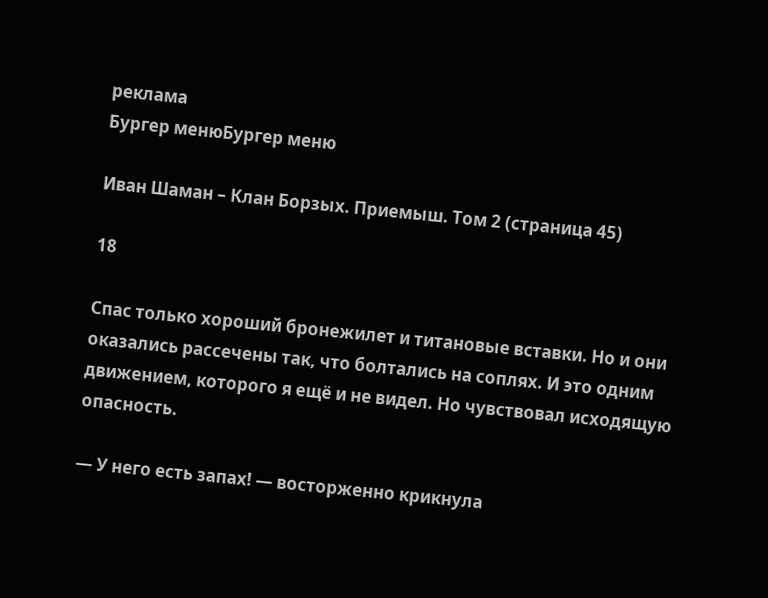реклама
Бургер менюБургер меню

Иван Шаман – Клан Борзых. Приемыш. Том 2 (страница 45)

18

Спас только хороший бронежилет и титановые вставки. Но и они оказались рассечены так, что болтались на соплях. И это одним движением, которого я ещё и не видел. Но чувствовал исходящую опасность.

— У него есть запах! — восторженно крикнула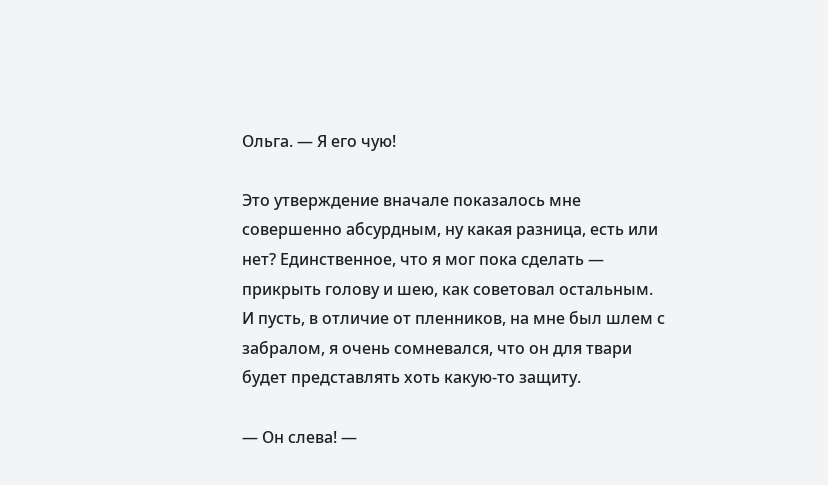Ольга. — Я его чую!

Это утверждение вначале показалось мне совершенно абсурдным, ну какая разница, есть или нет? Единственное, что я мог пока сделать — прикрыть голову и шею, как советовал остальным. И пусть, в отличие от пленников, на мне был шлем с забралом, я очень сомневался, что он для твари будет представлять хоть какую-то защиту.

— Он слева! —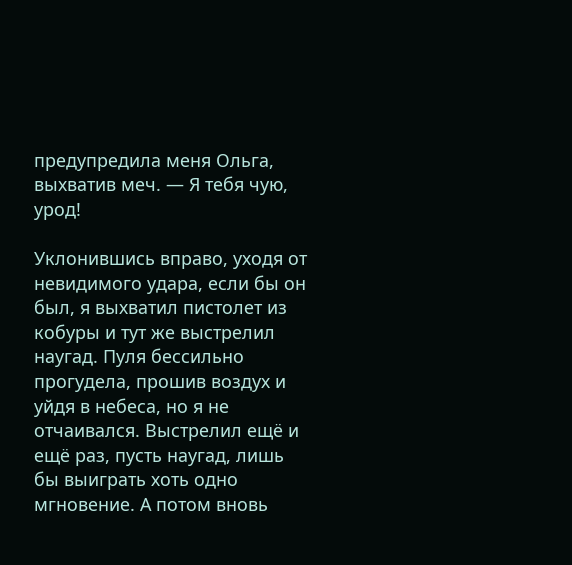предупредила меня Ольга, выхватив меч. — Я тебя чую, урод!

Уклонившись вправо, уходя от невидимого удара, если бы он был, я выхватил пистолет из кобуры и тут же выстрелил наугад. Пуля бессильно прогудела, прошив воздух и уйдя в небеса, но я не отчаивался. Выстрелил ещё и ещё раз, пусть наугад, лишь бы выиграть хоть одно мгновение. А потом вновь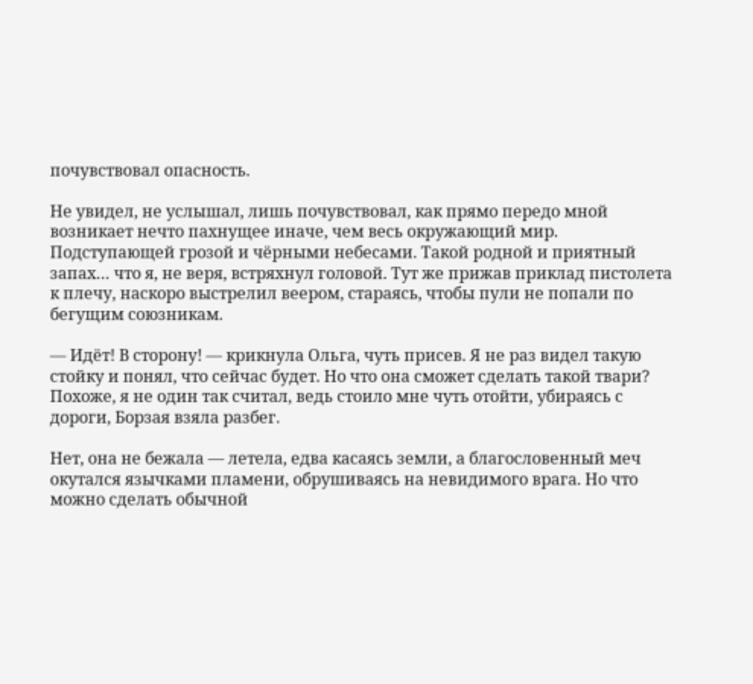почувствовал опасность.

Не увидел, не услышал, лишь почувствовал, как прямо передо мной возникает нечто пахнущее иначе, чем весь окружающий мир. Подступающей грозой и чёрными небесами. Такой родной и приятный запах… что я, не веря, встряхнул головой. Тут же прижав приклад пистолета к плечу, наскоро выстрелил веером, стараясь, чтобы пули не попали по бегущим союзникам.

— Идёт! В сторону! — крикнула Ольга, чуть присев. Я не раз видел такую стойку и понял, что сейчас будет. Но что она сможет сделать такой твари? Похоже, я не один так считал, ведь стоило мне чуть отойти, убираясь с дороги, Борзая взяла разбег.

Нет, она не бежала — летела, едва касаясь земли, а благословенный меч окутался язычками пламени, обрушиваясь на невидимого врага. Но что можно сделать обычной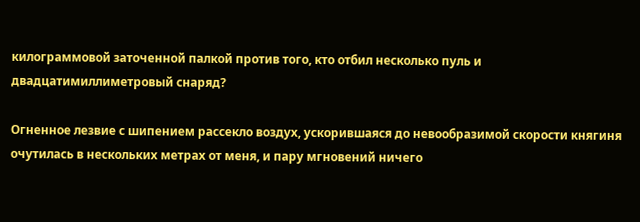килограммовой заточенной палкой против того, кто отбил несколько пуль и двадцатимиллиметровый снаряд?

Огненное лезвие с шипением рассекло воздух, ускорившаяся до невообразимой скорости княгиня очутилась в нескольких метрах от меня, и пару мгновений ничего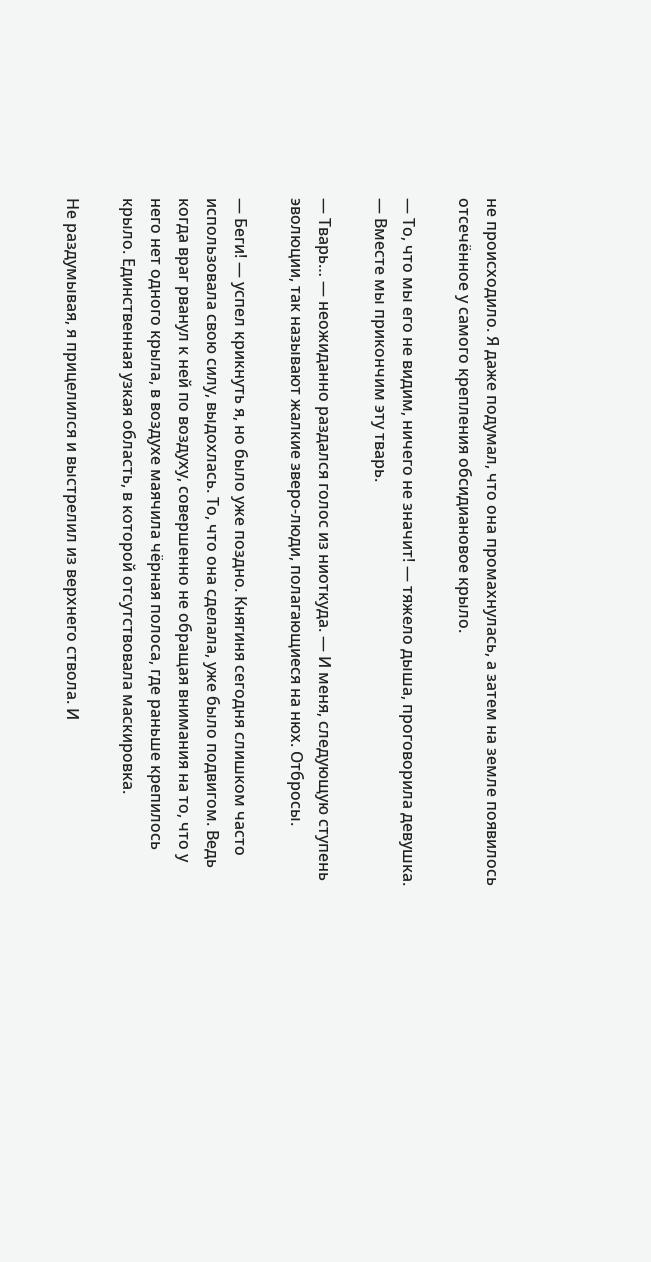не происходило. Я даже подумал, что она промахнулась, а затем на земле появилось отсечённое у самого крепления обсидиановое крыло.

— То, что мы его не видим, ничего не значит! — тяжело дыша, проговорила девушка. — Вместе мы прикончим эту тварь.

— Тварь… — неожиданно раздался голос из ниоткуда. — И меня, следующую ступень эволюции, так называют жалкие зверо-люди, полагающиеся на нюх. Отбросы.

— Беги! — успел крикнуть я, но было уже поздно. Княгиня сегодня слишком часто использовала свою силу, выдохлась. То, что она сделала, уже было подвигом. Ведь когда враг рванул к ней по воздуху, совершенно не обращая внимания на то, что у него нет одного крыла, в воздухе маячила чёрная полоса, где раньше крепилось крыло. Единственная узкая область, в которой отсутствовала маскировка.

Не раздумывая, я прицелился и выстрелил из верхнего ствола. И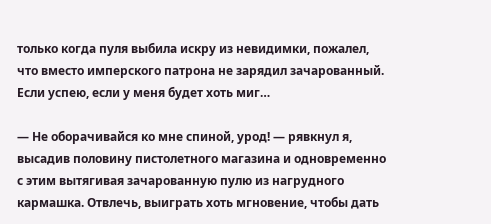только когда пуля выбила искру из невидимки, пожалел, что вместо имперского патрона не зарядил зачарованный. Если успею, если у меня будет хоть миг…

— Не оборачивайся ко мне спиной, урод! — рявкнул я, высадив половину пистолетного магазина и одновременно с этим вытягивая зачарованную пулю из нагрудного кармашка. Отвлечь, выиграть хоть мгновение, чтобы дать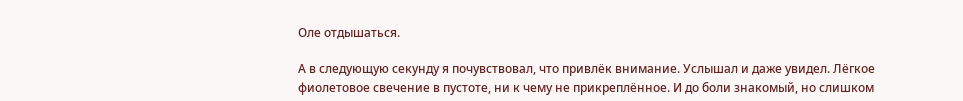Оле отдышаться.

А в следующую секунду я почувствовал, что привлёк внимание. Услышал и даже увидел. Лёгкое фиолетовое свечение в пустоте, ни к чему не прикреплённое. И до боли знакомый, но слишком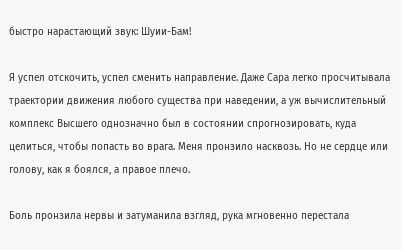быстро нарастающий звук: Шуии-Бам!

Я успел отскочить, успел сменить направление. Даже Сара легко просчитывала траектории движения любого существа при наведении, а уж вычислительный комплекс Высшего однозначно был в состоянии спрогнозировать, куда целиться, чтобы попасть во врага. Меня пронзило насквозь. Но не сердце или голову, как я боялся, а правое плечо.

Боль пронзила нервы и затуманила взгляд, рука мгновенно перестала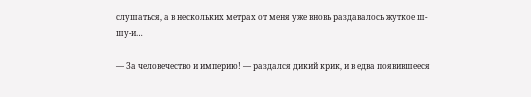слушаться, а в нескольких метрах от меня уже вновь раздавалось жуткое ш-шу-и…

— За человечество и империю! — раздался дикий крик, и в едва появившееся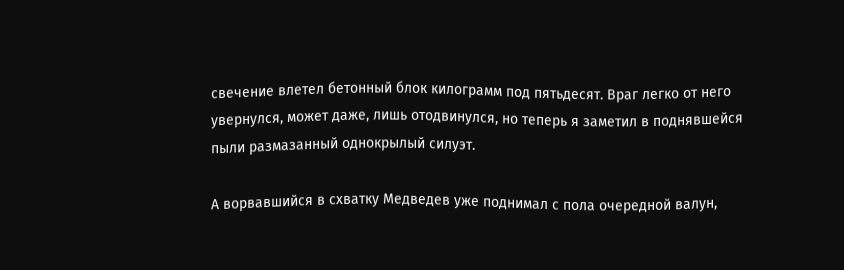свечение влетел бетонный блок килограмм под пятьдесят. Враг легко от него увернулся, может даже, лишь отодвинулся, но теперь я заметил в поднявшейся пыли размазанный однокрылый силуэт.

А ворвавшийся в схватку Медведев уже поднимал с пола очередной валун,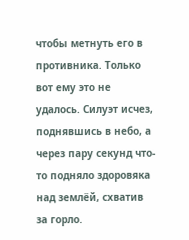чтобы метнуть его в противника. Только вот ему это не удалось. Силуэт исчез, поднявшись в небо, а через пару секунд что-то подняло здоровяка над землёй, схватив за горло.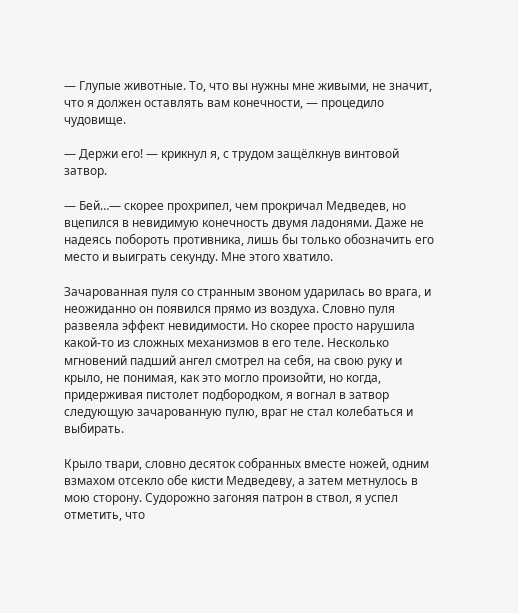— Глупые животные. То, что вы нужны мне живыми, не значит, что я должен оставлять вам конечности, — процедило чудовище.

— Держи его! — крикнул я, с трудом защёлкнув винтовой затвор.

— Бей…— скорее прохрипел, чем прокричал Медведев, но вцепился в невидимую конечность двумя ладонями. Даже не надеясь побороть противника, лишь бы только обозначить его место и выиграть секунду. Мне этого хватило.

Зачарованная пуля со странным звоном ударилась во врага, и неожиданно он появился прямо из воздуха. Словно пуля развеяла эффект невидимости. Но скорее просто нарушила какой-то из сложных механизмов в его теле. Несколько мгновений падший ангел смотрел на себя, на свою руку и крыло, не понимая, как это могло произойти, но когда, придерживая пистолет подбородком, я вогнал в затвор следующую зачарованную пулю, враг не стал колебаться и выбирать.

Крыло твари, словно десяток собранных вместе ножей, одним взмахом отсекло обе кисти Медведеву, а затем метнулось в мою сторону. Судорожно загоняя патрон в ствол, я успел отметить, что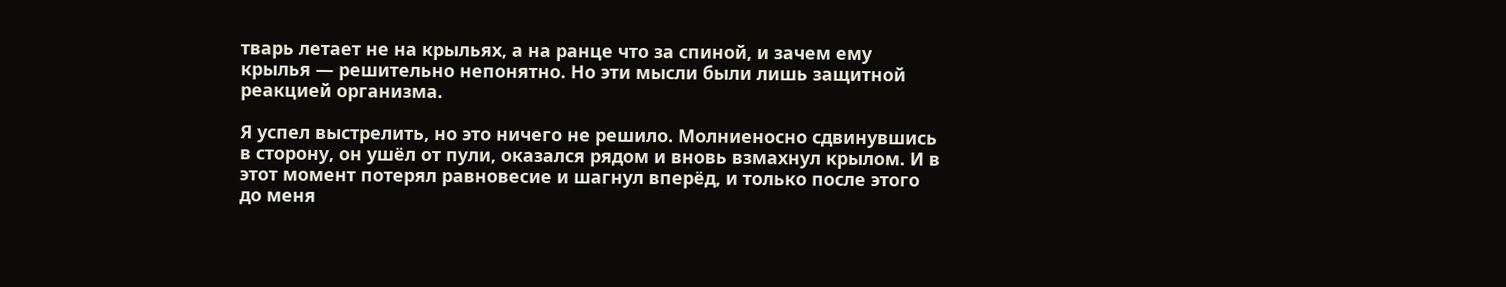тварь летает не на крыльях, а на ранце что за спиной, и зачем ему крылья — решительно непонятно. Но эти мысли были лишь защитной реакцией организма.

Я успел выстрелить, но это ничего не решило. Молниеносно сдвинувшись в сторону, он ушёл от пули, оказался рядом и вновь взмахнул крылом. И в этот момент потерял равновесие и шагнул вперёд, и только после этого до меня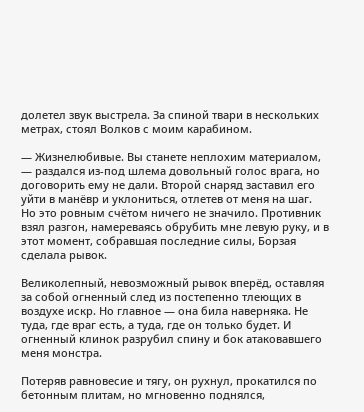долетел звук выстрела. За спиной твари в нескольких метрах, стоял Волков с моим карабином.

— Жизнелюбивые. Вы станете неплохим материалом, — раздался из-под шлема довольный голос врага, но договорить ему не дали. Второй снаряд заставил его уйти в манёвр и уклониться, отлетев от меня на шаг. Но это ровным счётом ничего не значило. Противник взял разгон, намереваясь обрубить мне левую руку, и в этот момент, собравшая последние силы, Борзая сделала рывок.

Великолепный, невозможный рывок вперёд, оставляя за собой огненный след из постепенно тлеющих в воздухе искр. Но главное — она била наверняка. Не туда, где враг есть, а туда, где он только будет. И огненный клинок разрубил спину и бок атаковавшего меня монстра.

Потеряв равновесие и тягу, он рухнул, прокатился по бетонным плитам, но мгновенно поднялся,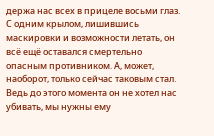держа нас всех в прицеле восьми глаз. С одним крылом, лишившись маскировки и возможности летать, он всё ещё оставался смертельно опасным противником. А, может, наоборот, только сейчас таковым стал. Ведь до этого момента он не хотел нас убивать, мы нужны ему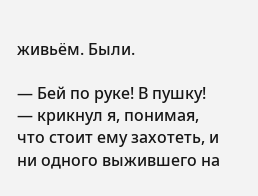живьём. Были.

— Бей по руке! В пушку! — крикнул я, понимая, что стоит ему захотеть, и ни одного выжившего на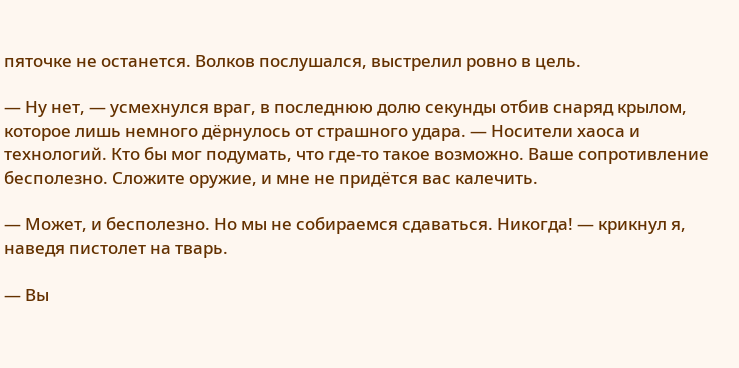пяточке не останется. Волков послушался, выстрелил ровно в цель.

— Ну нет, — усмехнулся враг, в последнюю долю секунды отбив снаряд крылом, которое лишь немного дёрнулось от страшного удара. — Носители хаоса и технологий. Кто бы мог подумать, что где-то такое возможно. Ваше сопротивление бесполезно. Сложите оружие, и мне не придётся вас калечить.

— Может, и бесполезно. Но мы не собираемся сдаваться. Никогда! — крикнул я, наведя пистолет на тварь.

— Вы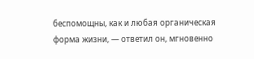беспомощны, как и любая органическая форма жизни, — ответил он, мгновенно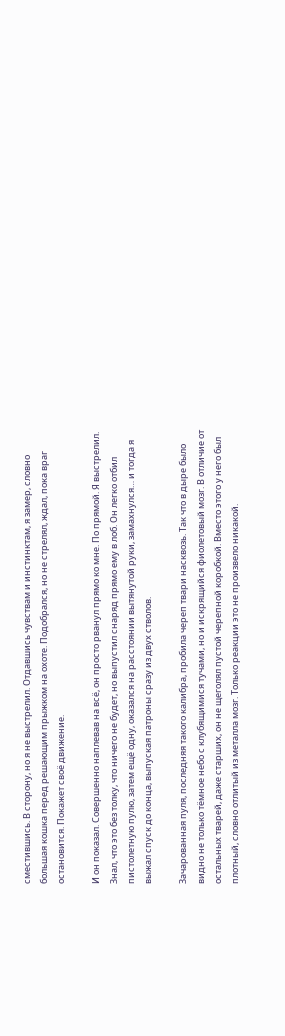сместившись. В сторону, но я не выстрелил. Отдавшись чувствам и инстинктам, я замер, словно большая кошка перед решающим прыжком на охоте. Подобрался, но не стрелял, ждал, пока враг остановится. Покажет своё движение.

И он показал. Совершенно наплевав на всё, он просто рванул прямо ко мне. По прямой. Я выстрелил. Знал, что это без толку, что ничего не будет, но выпустил снаряд прямо ему в лоб. Он легко отбил пистолетную пулю, затем ещё одну, оказался на расстоянии вытянутой руки, замахнулся… и тогда я выжал спуск до конца, выпуская патроны сразу из двух стволов.

Зачарованная пуля, последняя такого калибра, пробила череп твари насквозь. Так что в дыре было видно не только тёмное небо с клубящимися тучами, но и искрящийся фиолетовый мозг. В отличие от остальных тварей, даже старших, он не щеголял пустой черепной коробкой. Вместо этого у него был плотный, словно отлитый из металла мозг. Только реакции это не произвело никакой.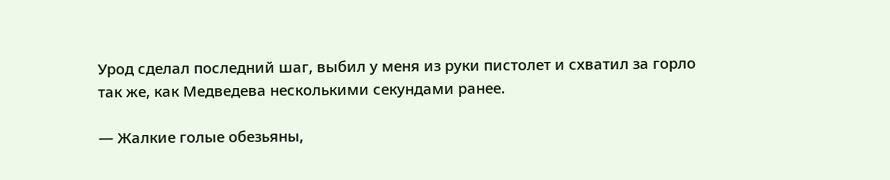Урод сделал последний шаг, выбил у меня из руки пистолет и схватил за горло так же, как Медведева несколькими секундами ранее.

— Жалкие голые обезьяны,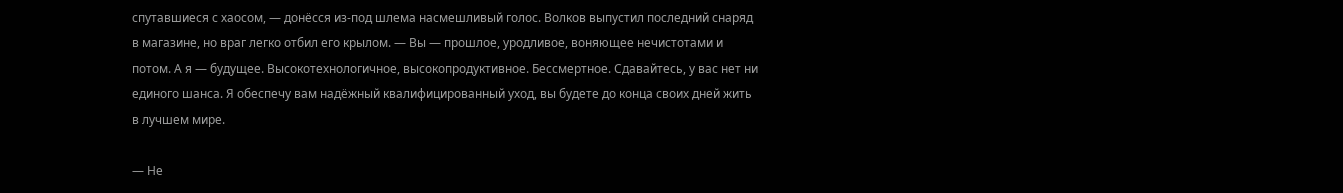спутавшиеся с хаосом, — донёсся из-под шлема насмешливый голос. Волков выпустил последний снаряд в магазине, но враг легко отбил его крылом. — Вы — прошлое, уродливое, воняющее нечистотами и потом. А я — будущее. Высокотехнологичное, высокопродуктивное. Бессмертное. Сдавайтесь, у вас нет ни единого шанса. Я обеспечу вам надёжный квалифицированный уход, вы будете до конца своих дней жить в лучшем мире.

— Не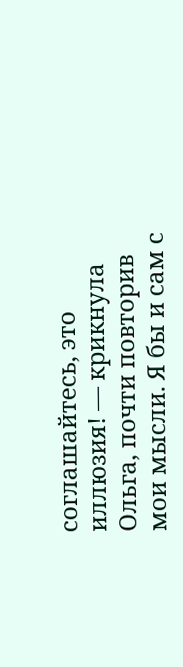соглашайтесь, это иллюзия! — крикнула Ольга, почти повторив мои мысли. Я бы и сам с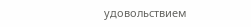удовольствием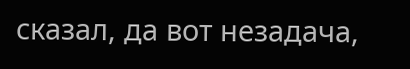сказал, да вот незадача,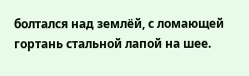болтался над землёй, с ломающей гортань стальной лапой на шее.